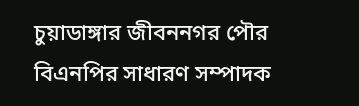চুয়াডাঙ্গার জীবননগর পৌর বিএনপির সাধারণ সম্পাদক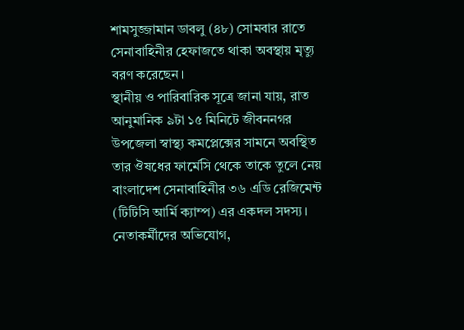শামসুজ্জামান ডাবলু (৪৮) সোমবার রাতে সেনাবাহিনীর হেফাজতে থাকা অবস্থায় মৃত্যু বরণ করেছেন।
স্থানীয় ও পারিবারিক সূত্রে জানা যায়, রাত আনুমানিক ৯টা ১৫ মিনিটে জীবননগর উপজেলা স্বাস্থ্য কমপ্লেক্সের সামনে অবস্থিত তার ঔষধের ফার্মেসি থেকে তাকে তুলে নেয় বাংলাদেশ সেনাবাহিনীর ৩৬ এডি রেজিমেন্ট (টিটিসি আর্মি ক্যাম্প) এর একদল সদস্য।
নেতাকর্মীদের অভিযোগ,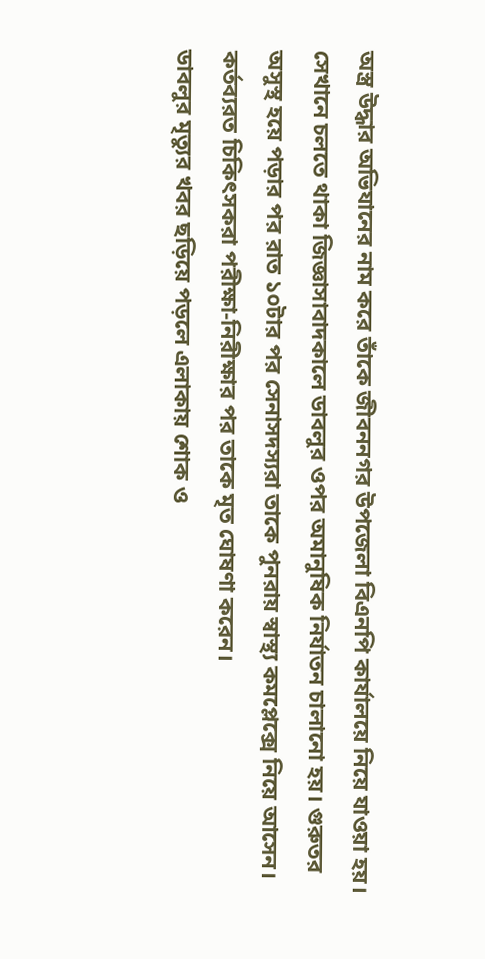অস্ত্র উদ্ধার অভিযানের নাম করে তাঁকে জীবননগর উপজেলা বিএনপি কার্যালয়ে নিয়ে যাওয়া হয়। সেখানে চলতে থাকা জিজ্ঞাসাবাদকালে ডাবলুর ওপর অমানুষিক নির্যাতন চালানো হয়। গুরুতর অসুস্থ হয়ে পড়ার পর রাত ১০টার পর সেনাসদস্যরা তাকে পুনরায় স্বাস্থ্য কমপ্লেক্সে নিয়ে আসেন। কর্তব্যরত চিকিৎসকরা পরীক্ষা-নিরীক্ষার পর তাকে মৃত ঘোষণা করেন।
ডাবলুর মৃত্যুর খবর ছড়িয়ে পড়লে এলাকায় শোক ও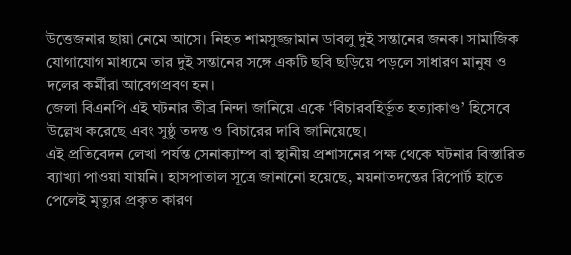উত্তেজনার ছায়া নেমে আসে। নিহত শামসুজ্জামান ডাবলু দুই সন্তানের জনক। সামাজিক যোগাযোগ মাধ্যমে তার দুই সন্তানের সঙ্গে একটি ছবি ছড়িয়ে পড়লে সাধারণ মানুষ ও দলের কর্মীরা আবেগপ্রবণ হন।
জেলা বিএনপি এই ঘটনার তীব্র নিন্দা জানিয়ে একে ‘বিচারবহির্ভূত হত্যাকাণ্ড’ হিসেবে উল্লেখ করেছে এবং সুষ্ঠু তদন্ত ও বিচারের দাবি জানিয়েছে।
এই প্রতিবেদন লেখা পর্যন্ত সেনাক্যাম্প বা স্থানীয় প্রশাসনের পক্ষ থেকে ঘটনার বিস্তারিত ব্যাখ্যা পাওয়া যায়নি। হাসপাতাল সূত্রে জানানো হয়েছে, ময়নাতদন্তের রিপোর্ট হাতে পেলেই মৃত্যুর প্রকৃত কারণ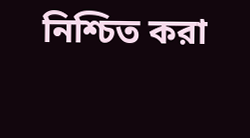নিশ্চিত করা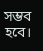সম্ভব হবে।